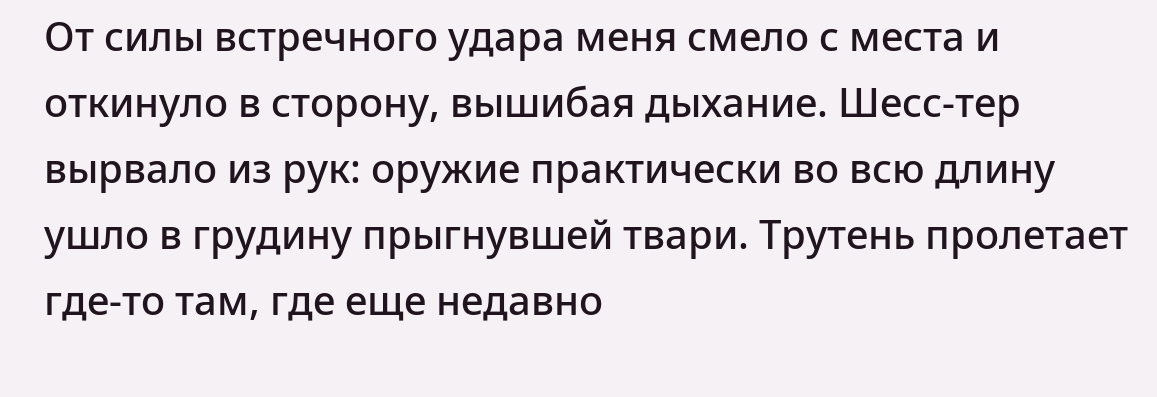От силы встречного удара меня смело с места и откинуло в сторону, вышибая дыхание. Шесс-тер вырвало из рук: оружие практически во всю длину ушло в грудину прыгнувшей твари. Трутень пролетает где-то там, где еще недавно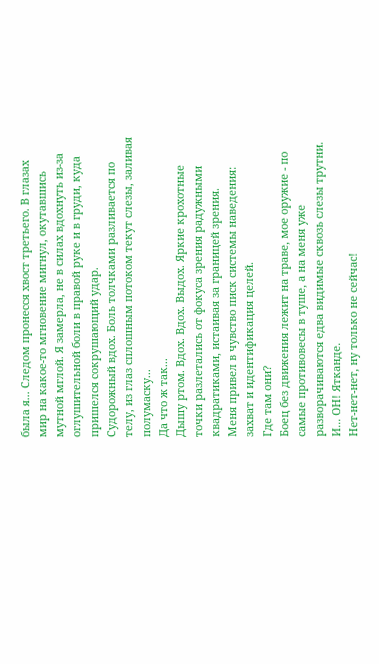была я... Следом пронесся хвост третьего. В глазах мир на какое-то мгновение мигнул, окутавшись мутной мглой. Я замерла, не в силах вдохнуть из-за оглушительной боли в правой руке и в груди, куда пришелся сокрушающий удар.
Судорожный вдох. Боль толчками разливается по телу, из глаз сплошным потоком текут слезы, заливая полумаску...
Да что ж так...
Дышу ртом. Вдох. Вдох. Выдох. Яркие крохотные точки разлетались от фокуса зрения радужными квадратиками, истаивая за границей зрения.
Меня привел в чувство писк системы наведения: захват и идентификация целей.
Где там они?
Боец без движения лежит на траве, мое оружие - по самые противовесы в туше, а на меня уже разворачиваются едва видимые сквозь слезы трутни. И... ОН! Ятканде.
Нет-нет-нет, ну только не сейчас!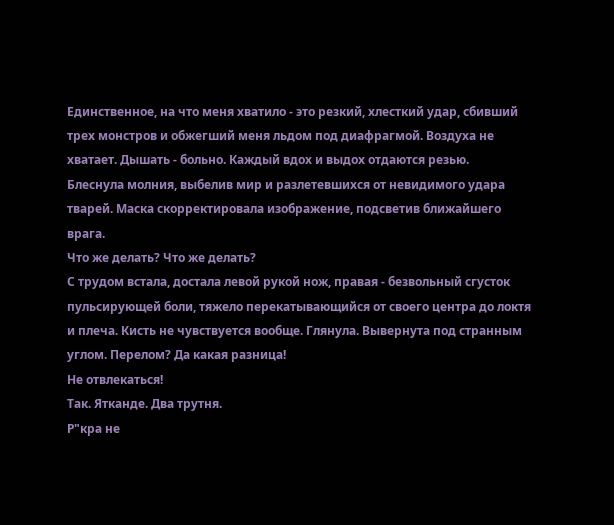Единственное, на что меня хватило - это резкий, хлесткий удар, сбивший трех монстров и обжегший меня льдом под диафрагмой. Воздуха не хватает. Дышать - больно. Каждый вдох и выдох отдаются резью.
Блеснула молния, выбелив мир и разлетевшихся от невидимого удара тварей. Маска скорректировала изображение, подсветив ближайшего врага.
Что же делать? Что же делать?
С трудом встала, достала левой рукой нож, правая - безвольный сгусток пульсирующей боли, тяжело перекатывающийся от своего центра до локтя и плеча. Кисть не чувствуется вообще. Глянула. Вывернута под странным углом. Перелом? Да какая разница!
Не отвлекаться!
Так. Ятканде. Два трутня.
Р"кра не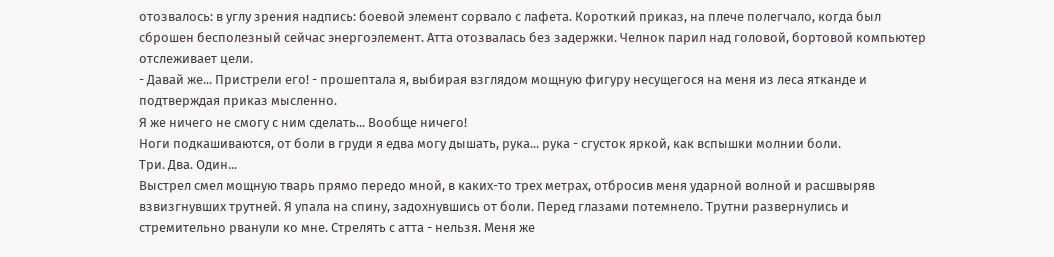отозвалось: в углу зрения надпись: боевой элемент сорвало с лафета. Короткий приказ, на плече полегчало, когда был сброшен бесполезный сейчас энергоэлемент. Атта отозвалась без задержки. Челнок парил над головой, бортовой компьютер отслеживает цели.
- Давай же... Пристрели его! - прошептала я, выбирая взглядом мощную фигуру несущегося на меня из леса ятканде и подтверждая приказ мысленно.
Я же ничего не смогу с ним сделать... Вообще ничего!
Ноги подкашиваются, от боли в груди я едва могу дышать, рука... рука - сгусток яркой, как вспышки молнии боли.
Три. Два. Один...
Выстрел смел мощную тварь прямо передо мной, в каких-то трех метрах, отбросив меня ударной волной и расшвыряв взвизгнувших трутней. Я упала на спину, задохнувшись от боли. Перед глазами потемнело. Трутни развернулись и стремительно рванули ко мне. Стрелять с атта - нельзя. Меня же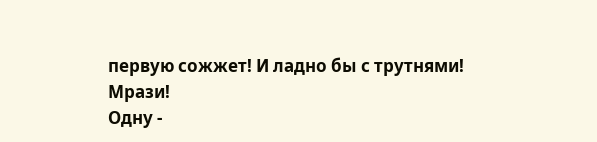первую сожжет! И ладно бы с трутнями!
Мрази!
Одну -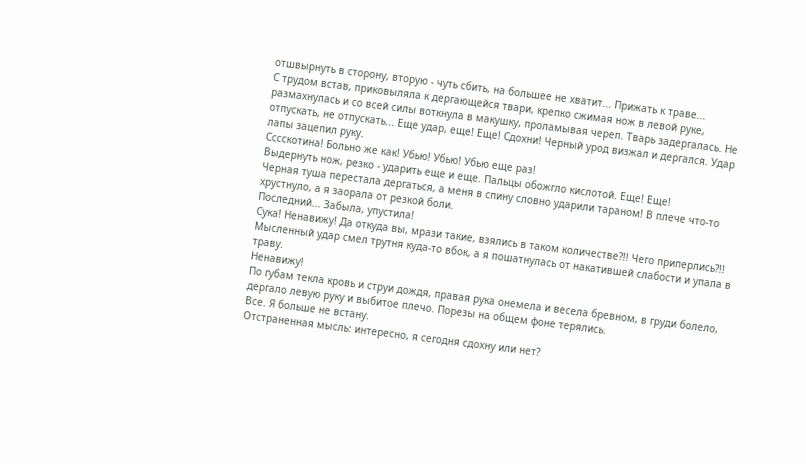отшвырнуть в сторону, вторую - чуть сбить, на большее не хватит... Прижать к траве...
С трудом встав, приковыляла к дергающейся твари, крепко сжимая нож в левой руке, размахнулась и со всей силы воткнула в макушку, проламывая череп. Тварь задергалась. Не отпускать, не отпускать... Еще удар, еще! Еще! Сдохни! Черный урод визжал и дергался. Удар лапы зацепил руку.
Сссскотина! Больно же как! Убью! Убью! Убью еще раз!
Выдернуть нож, резко - ударить еще и еще. Пальцы обожгло кислотой. Еще! Еще!
Черная туша перестала дергаться, а меня в спину словно ударили тараном! В плече что-то хрустнуло, а я заорала от резкой боли.
Последний... Забыла, упустила!
Сука! Ненавижу! Да откуда вы, мрази такие, взялись в таком количестве?!! Чего приперлись?!!
Мысленный удар смел трутня куда-то вбок, а я пошатнулась от накатившей слабости и упала в траву.
Ненавижу!
По губам текла кровь и струи дождя, правая рука онемела и весела бревном, в груди болело, дергало левую руку и выбитое плечо. Порезы на общем фоне терялись.
Все. Я больше не встану.
Отстраненная мысль: интересно, я сегодня сдохну или нет?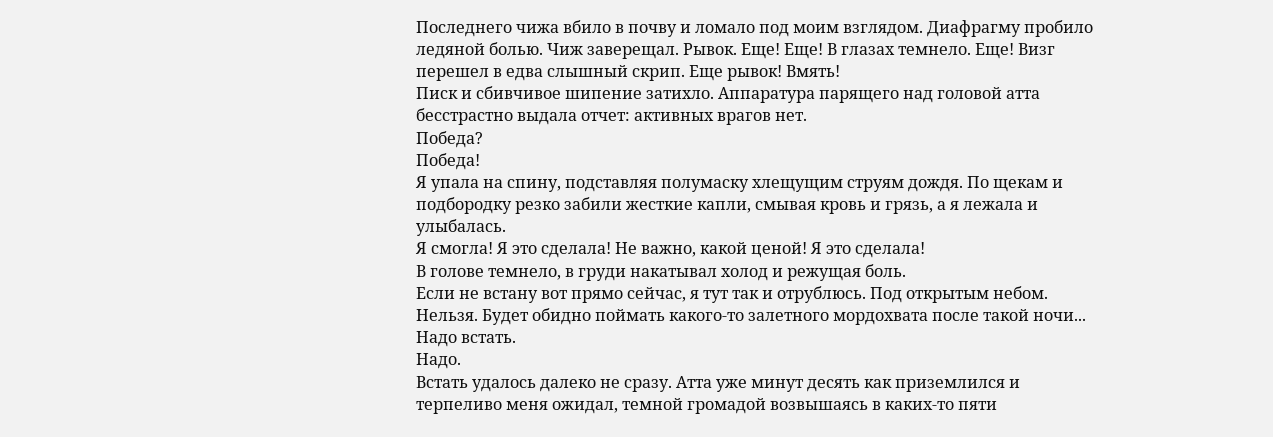Последнего чижа вбило в почву и ломало под моим взглядом. Диафрагму пробило ледяной болью. Чиж заверещал. Рывок. Еще! Еще! В глазах темнело. Еще! Визг перешел в едва слышный скрип. Еще рывок! Вмять!
Писк и сбивчивое шипение затихло. Аппаратура парящего над головой атта бесстрастно выдала отчет: активных врагов нет.
Победа?
Победа!
Я упала на спину, подставляя полумаску хлещущим струям дождя. По щекам и подбородку резко забили жесткие капли, смывая кровь и грязь, а я лежала и улыбалась.
Я смогла! Я это сделала! Не важно, какой ценой! Я это сделала!
В голове темнело, в груди накатывал холод и режущая боль.
Если не встану вот прямо сейчас, я тут так и отрублюсь. Под открытым небом.
Нельзя. Будет обидно поймать какого-то залетного мордохвата после такой ночи...
Надо встать.
Надо.
Встать удалось далеко не сразу. Атта уже минут десять как приземлился и терпеливо меня ожидал, темной громадой возвышаясь в каких-то пяти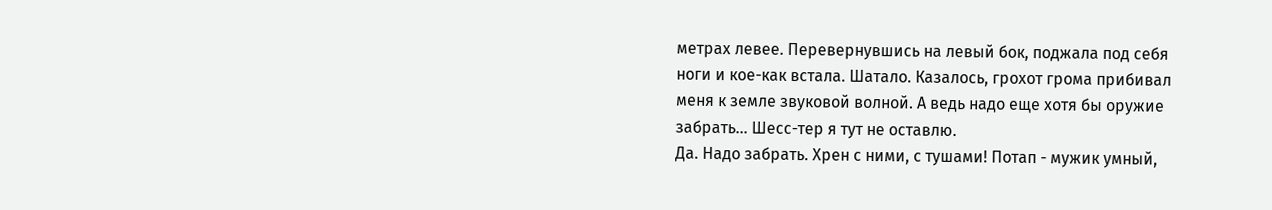метрах левее. Перевернувшись на левый бок, поджала под себя ноги и кое-как встала. Шатало. Казалось, грохот грома прибивал меня к земле звуковой волной. А ведь надо еще хотя бы оружие забрать... Шесс-тер я тут не оставлю.
Да. Надо забрать. Хрен с ними, с тушами! Потап - мужик умный,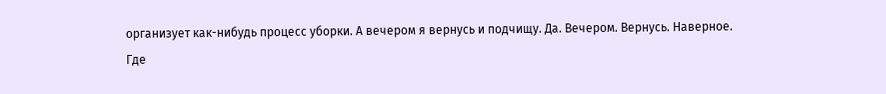организует как-нибудь процесс уборки. А вечером я вернусь и подчищу. Да. Вечером. Вернусь. Наверное.
Где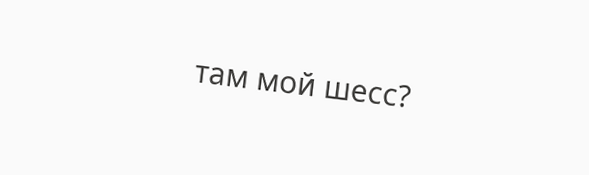там мой шесс?